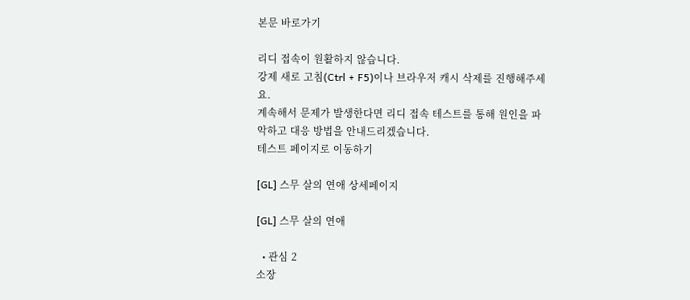본문 바로가기

리디 접속이 원활하지 않습니다.
강제 새로 고침(Ctrl + F5)이나 브라우저 캐시 삭제를 진행해주세요.
계속해서 문제가 발생한다면 리디 접속 테스트를 통해 원인을 파악하고 대응 방법을 안내드리겠습니다.
테스트 페이지로 이동하기

[GL] 스무 살의 연애 상세페이지

[GL] 스무 살의 연애

  • 관심 2
소장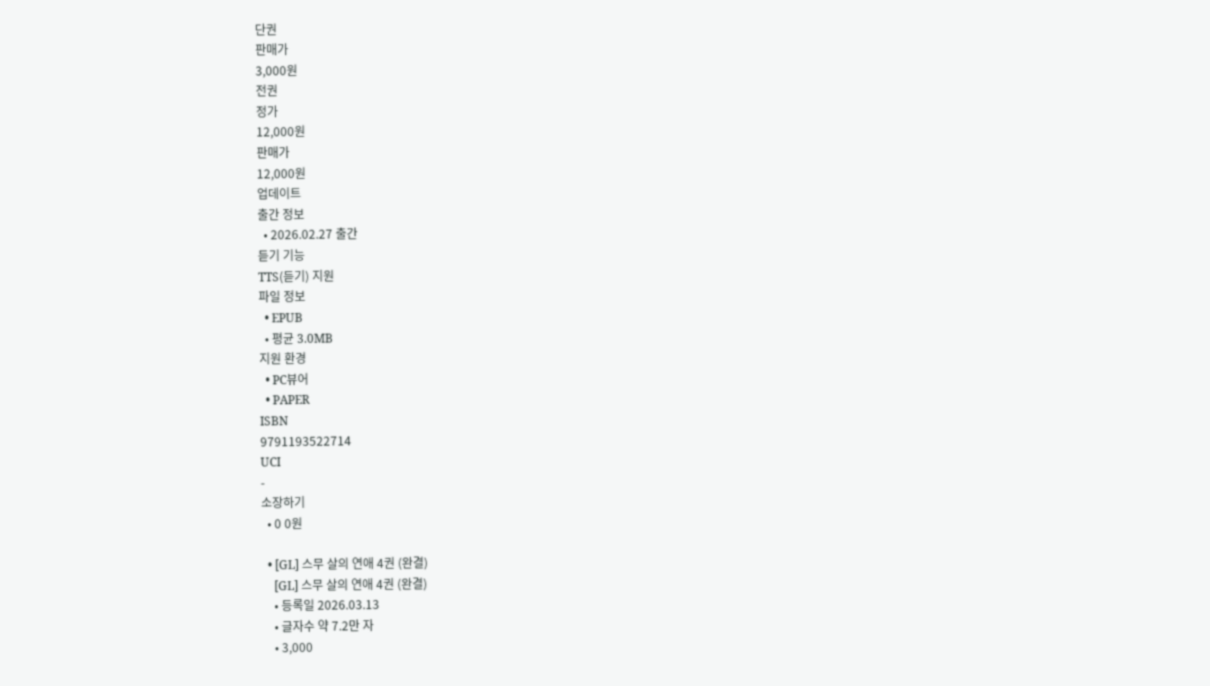단권
판매가
3,000원
전권
정가
12,000원
판매가
12,000원
업데이트
출간 정보
  • 2026.02.27 출간
듣기 기능
TTS(듣기) 지원
파일 정보
  • EPUB
  • 평균 3.0MB
지원 환경
  • PC뷰어
  • PAPER
ISBN
9791193522714
UCI
-
소장하기
  • 0 0원

  • [GL] 스무 살의 연애 4권 (완결)
    [GL] 스무 살의 연애 4권 (완결)
    • 등록일 2026.03.13
    • 글자수 약 7.2만 자
    • 3,000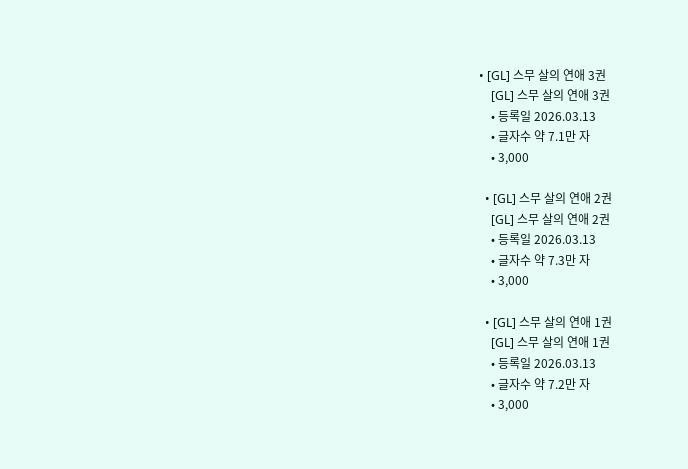• [GL] 스무 살의 연애 3권
    [GL] 스무 살의 연애 3권
    • 등록일 2026.03.13
    • 글자수 약 7.1만 자
    • 3,000

  • [GL] 스무 살의 연애 2권
    [GL] 스무 살의 연애 2권
    • 등록일 2026.03.13
    • 글자수 약 7.3만 자
    • 3,000

  • [GL] 스무 살의 연애 1권
    [GL] 스무 살의 연애 1권
    • 등록일 2026.03.13
    • 글자수 약 7.2만 자
    • 3,000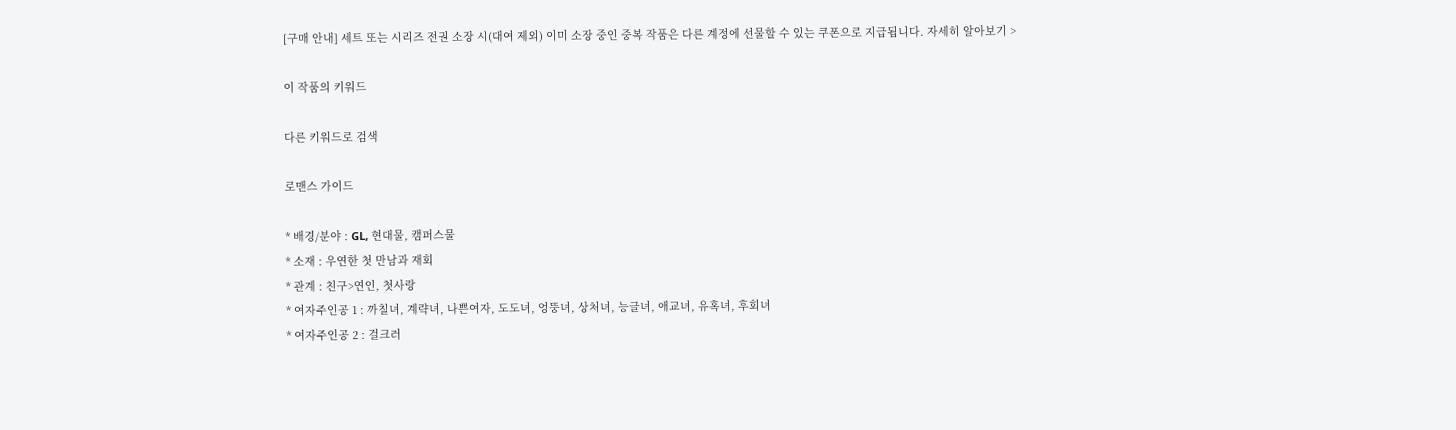[구매 안내] 세트 또는 시리즈 전권 소장 시(대여 제외) 이미 소장 중인 중복 작품은 다른 계정에 선물할 수 있는 쿠폰으로 지급됩니다. 자세히 알아보기 >

이 작품의 키워드

다른 키워드로 검색

로맨스 가이드

* 배경/분야 : GL, 현대물, 캠퍼스물
* 소재 : 우연한 첫 만남과 재회
* 관계 : 친구>연인, 첫사랑
* 여자주인공 1 : 까칠녀, 계략녀, 나쁜여자, 도도녀, 엉뚱녀, 상처녀, 능글녀, 애교녀, 유혹녀, 후회녀
* 여자주인공 2 : 걸크러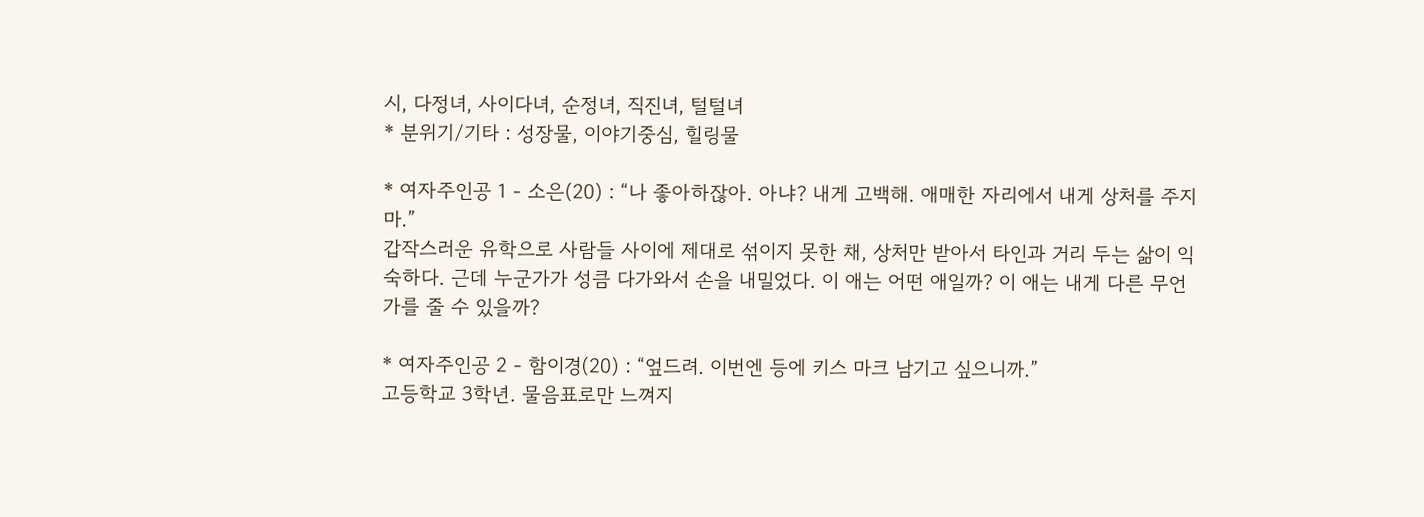시, 다정녀, 사이다녀, 순정녀, 직진녀, 털털녀
* 분위기/기타 : 성장물, 이야기중심, 힐링물

* 여자주인공 1 - 소은(20) : “나 좋아하잖아. 아냐? 내게 고백해. 애매한 자리에서 내게 상처를 주지 마.”
갑작스러운 유학으로 사람들 사이에 제대로 섞이지 못한 채, 상처만 받아서 타인과 거리 두는 삶이 익숙하다. 근데 누군가가 성큼 다가와서 손을 내밀었다. 이 애는 어떤 애일까? 이 애는 내게 다른 무언가를 줄 수 있을까?

* 여자주인공 2 - 함이경(20) : “엎드려. 이번엔 등에 키스 마크 남기고 싶으니까.”
고등학교 3학년. 물음표로만 느껴지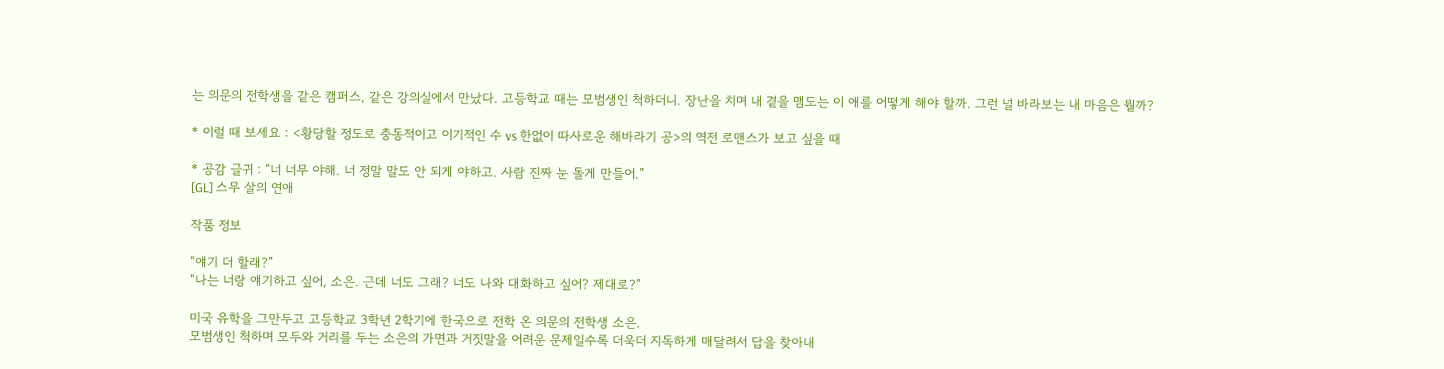는 의문의 전학생을 같은 캠퍼스, 같은 강의실에서 만났다. 고등학교 때는 모범생인 척하더니. 장난을 치며 내 곁을 맴도는 이 애를 어떻게 해야 할까. 그런 널 바라보는 내 마음은 뭘까?

* 이럴 때 보세요 : <황당할 정도로 충동적이고 이기적인 수 vs 한없이 따사로운 해바라기 공>의 역전 로맨스가 보고 싶을 때

* 공감 글귀 : “너 너무 야해. 너 정말 말도 안 되게 야하고. 사람 진짜 눈 돌게 만들어.”
[GL] 스무 살의 연애

작품 정보

“얘기 더 할래?”
“나는 너랑 얘기하고 싶어, 소은. 근데 너도 그래? 너도 나와 대화하고 싶어? 제대로?”

미국 유학을 그만두고 고등학교 3학년 2학기에 한국으로 전학 온 의문의 전학생 소은.
모범생인 척하며 모두와 거리를 두는 소은의 가면과 거짓말을 어려운 문제일수록 더욱더 지독하게 매달려서 답을 찾아내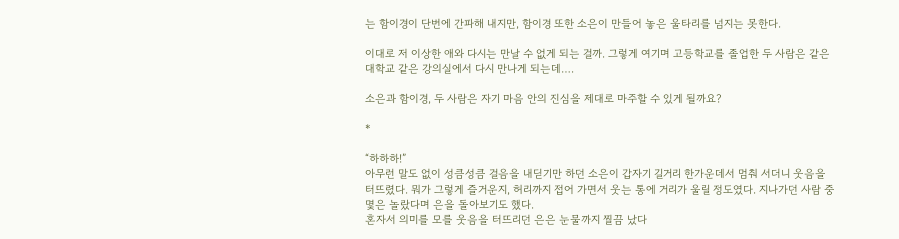는 함이경이 단번에 간파해 내지만, 함이경 또한 소은이 만들어 놓은 울타리를 넘지는 못한다.

이대로 저 이상한 애와 다시는 만날 수 없게 되는 걸까. 그렇게 여기며 고등학교를 졸업한 두 사람은 같은 대학교 같은 강의실에서 다시 만나게 되는데….

소은과 함이경, 두 사람은 자기 마음 안의 진심을 제대로 마주할 수 있게 될까요?

*

“하하하!”
아무런 말도 없이 성큼성큼 걸음을 내딛기만 하던 소은이 갑자기 길거리 한가운데서 멈춰 서더니 웃음을 터뜨렸다. 뭐가 그렇게 즐거운지, 허리까지 접어 가면서 웃는 통에 거리가 울릴 정도였다. 지나가던 사람 중 몇은 놀랐다며 은을 돌아보기도 했다.
혼자서 의미를 모를 웃음을 터뜨리던 은은 눈물까지 찔끔 났다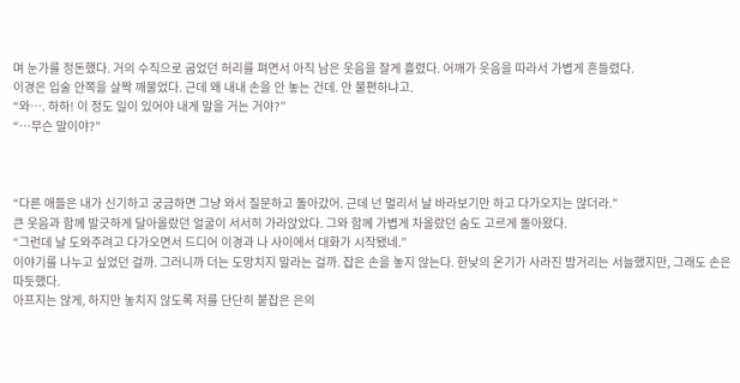며 눈가를 정돈했다. 거의 수직으로 굽었던 허리를 펴면서 아직 남은 웃음을 잘게 흘렸다. 어깨가 웃음을 따라서 가볍게 흔들렸다.
이경은 입술 안쪽을 살짝 깨물었다. 근데 왜 내내 손을 안 놓는 건데. 안 불편하냐고.
“와…. 하하! 이 정도 일이 있어야 내게 말을 거는 거야?”
“…무슨 말이야?”



“다른 애들은 내가 신기하고 궁금하면 그냥 와서 질문하고 돌아갔어. 근데 넌 멀리서 날 바라보기만 하고 다가오지는 않더라.”
큰 웃음과 함께 발긋하게 달아올랐던 얼굴이 서서히 가라앉았다. 그와 함께 가볍게 차올랐던 숨도 고르게 돌아왔다.
“그런데 날 도와주려고 다가오면서 드디어 이경과 나 사이에서 대화가 시작됐네.”
이야기를 나누고 싶었던 걸까. 그러니까 더는 도망치지 말라는 걸까. 잡은 손을 놓지 않는다. 한낮의 온기가 사라진 밤거리는 서늘했지만, 그래도 손은 따듯했다.
아프지는 않게, 하지만 놓치지 않도록 저를 단단히 붙잡은 은의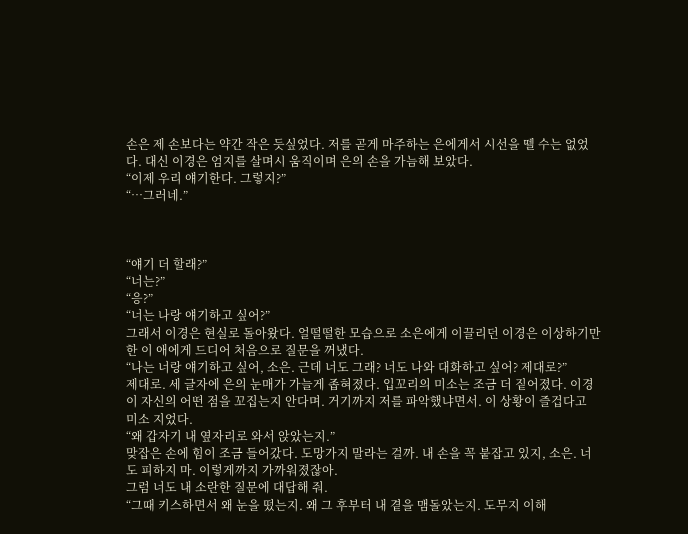손은 제 손보다는 약간 작은 듯싶었다. 저를 곧게 마주하는 은에게서 시선을 뗄 수는 없었다. 대신 이경은 엄지를 살며시 움직이며 은의 손을 가늠해 보았다.
“이제 우리 얘기한다. 그렇지?”
“…그러네.”



“얘기 더 할래?”
“너는?”
“응?”
“너는 나랑 얘기하고 싶어?”
그래서 이경은 현실로 돌아왔다. 얼떨떨한 모습으로 소은에게 이끌리던 이경은 이상하기만 한 이 애에게 드디어 처음으로 질문을 꺼냈다.
“나는 너랑 얘기하고 싶어, 소은. 근데 너도 그래? 너도 나와 대화하고 싶어? 제대로?”
제대로. 세 글자에 은의 눈매가 가늘게 좁혀졌다. 입꼬리의 미소는 조금 더 짙어졌다. 이경이 자신의 어떤 점을 꼬집는지 안다며. 거기까지 저를 파악했냐면서. 이 상황이 즐겁다고 미소 지었다.
“왜 갑자기 내 옆자리로 와서 앉았는지.”
맞잡은 손에 힘이 조금 들어갔다. 도망가지 말라는 걸까. 내 손을 꼭 붙잡고 있지, 소은. 너도 피하지 마. 이렇게까지 가까워졌잖아.
그럼 너도 내 소란한 질문에 대답해 줘.
“그때 키스하면서 왜 눈을 떴는지. 왜 그 후부터 내 곁을 맴돌았는지. 도무지 이해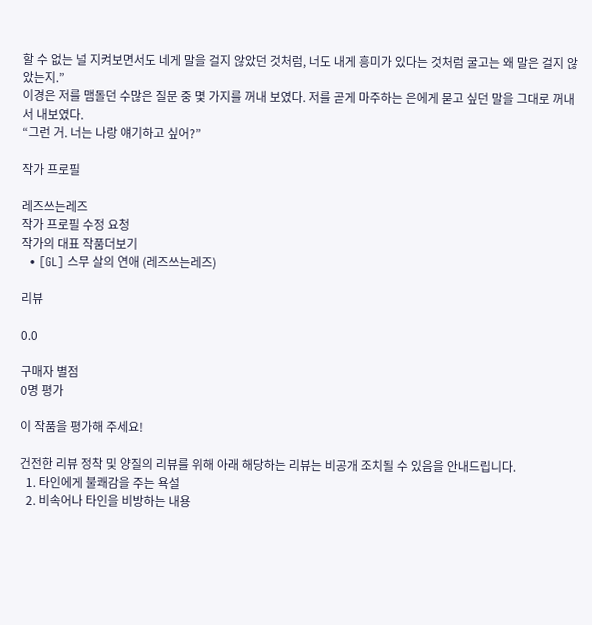할 수 없는 널 지켜보면서도 네게 말을 걸지 않았던 것처럼, 너도 내게 흥미가 있다는 것처럼 굴고는 왜 말은 걸지 않았는지.”
이경은 저를 맴돌던 수많은 질문 중 몇 가지를 꺼내 보였다. 저를 곧게 마주하는 은에게 묻고 싶던 말을 그대로 꺼내서 내보였다.
“그런 거. 너는 나랑 얘기하고 싶어?”

작가 프로필

레즈쓰는레즈
작가 프로필 수정 요청
작가의 대표 작품더보기
  • [GL] 스무 살의 연애 (레즈쓰는레즈)

리뷰

0.0

구매자 별점
0명 평가

이 작품을 평가해 주세요!

건전한 리뷰 정착 및 양질의 리뷰를 위해 아래 해당하는 리뷰는 비공개 조치될 수 있음을 안내드립니다.
  1. 타인에게 불쾌감을 주는 욕설
  2. 비속어나 타인을 비방하는 내용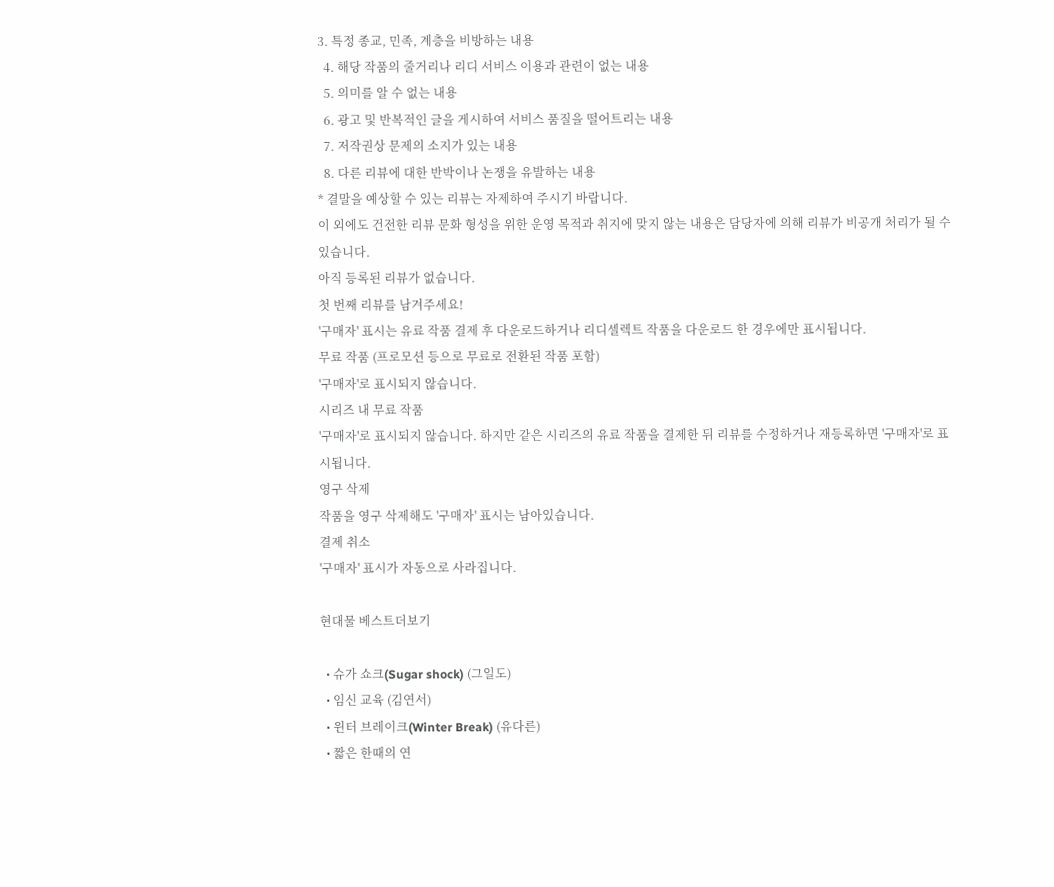3. 특정 종교, 민족, 계층을 비방하는 내용
  4. 해당 작품의 줄거리나 리디 서비스 이용과 관련이 없는 내용
  5. 의미를 알 수 없는 내용
  6. 광고 및 반복적인 글을 게시하여 서비스 품질을 떨어트리는 내용
  7. 저작권상 문제의 소지가 있는 내용
  8. 다른 리뷰에 대한 반박이나 논쟁을 유발하는 내용
* 결말을 예상할 수 있는 리뷰는 자제하여 주시기 바랍니다.
이 외에도 건전한 리뷰 문화 형성을 위한 운영 목적과 취지에 맞지 않는 내용은 담당자에 의해 리뷰가 비공개 처리가 될 수 있습니다.
아직 등록된 리뷰가 없습니다.
첫 번째 리뷰를 남겨주세요!
'구매자' 표시는 유료 작품 결제 후 다운로드하거나 리디셀렉트 작품을 다운로드 한 경우에만 표시됩니다.
무료 작품 (프로모션 등으로 무료로 전환된 작품 포함)
'구매자'로 표시되지 않습니다.
시리즈 내 무료 작품
'구매자'로 표시되지 않습니다. 하지만 같은 시리즈의 유료 작품을 결제한 뒤 리뷰를 수정하거나 재등록하면 '구매자'로 표시됩니다.
영구 삭제
작품을 영구 삭제해도 '구매자' 표시는 남아있습니다.
결제 취소
'구매자' 표시가 자동으로 사라집니다.

현대물 베스트더보기

  • 슈가 쇼크(Sugar shock) (그일도)
  • 임신 교육 (김연서)
  • 윈터 브레이크(Winter Break) (유다른)
  • 짧은 한때의 연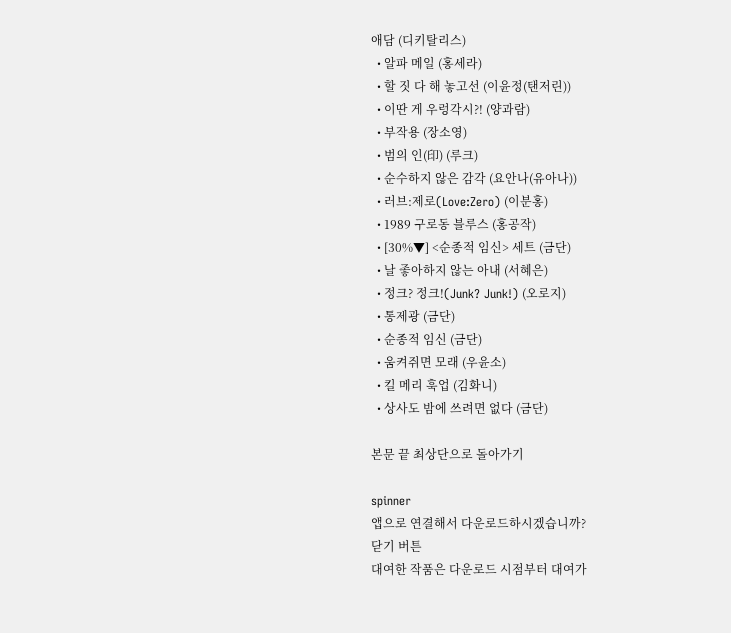애담 (디키탈리스)
  • 알파 메일 (홍세라)
  • 할 짓 다 해 놓고선 (이윤정(탠저린))
  • 이딴 게 우렁각시?! (양과람)
  • 부작용 (장소영)
  • 범의 인(印) (루크)
  • 순수하지 않은 감각 (요안나(유아나))
  • 러브:제로(Love:Zero) (이분홍)
  • 1989 구로동 블루스 (홍공작)
  • [30%▼] <순종적 임신> 세트 (금단)
  • 날 좋아하지 않는 아내 (서혜은)
  • 정크? 정크!(Junk? Junk!) (오로지)
  • 통제광 (금단)
  • 순종적 임신 (금단)
  • 움켜쥐면 모래 (우윤소)
  • 킬 메리 훅업 (김화니)
  • 상사도 밤에 쓰려면 없다 (금단)

본문 끝 최상단으로 돌아가기

spinner
앱으로 연결해서 다운로드하시겠습니까?
닫기 버튼
대여한 작품은 다운로드 시점부터 대여가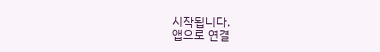시작됩니다.
앱으로 연결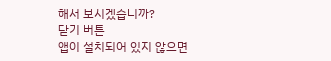해서 보시겠습니까?
닫기 버튼
앱이 설치되어 있지 않으면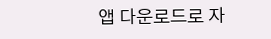앱 다운로드로 자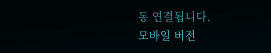동 연결됩니다.
모바일 버전